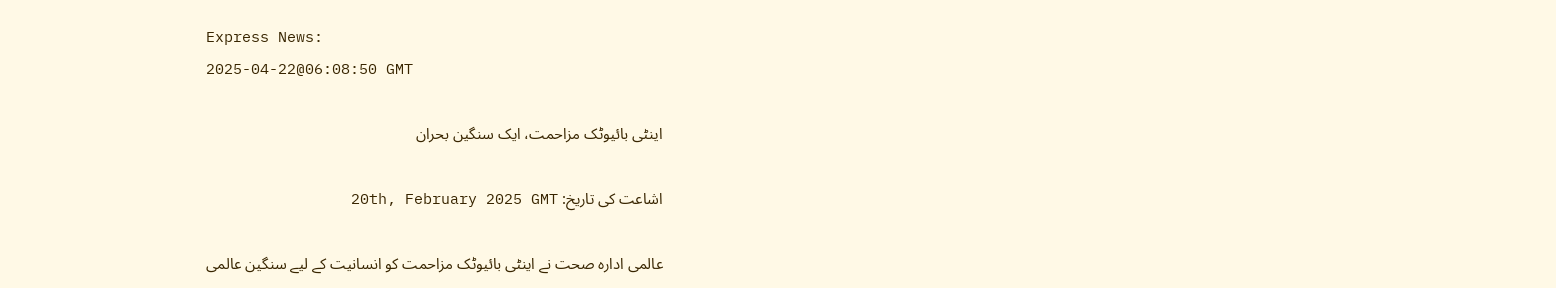Express News:
2025-04-22@06:08:50 GMT

اینٹی بائیوٹک مزاحمت، ایک سنگین بحران

اشاعت کی تاریخ: 20th, February 2025 GMT

عالمی ادارہ صحت نے اینٹی بائیوٹک مزاحمت کو انسانیت کے لیے سنگین عالمی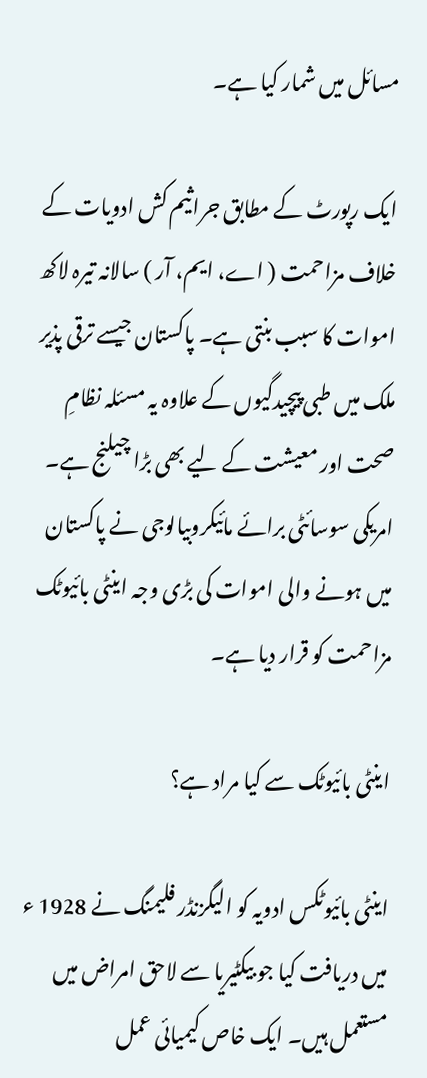مسائل میں شمار کیا ہے۔

ایک رپورٹ کے مطابق جراثیم کش ادویات کے خلاف مزاحمت ( اے، ایم، آر ) سالانہ تیرہ لاکھ اموات کا سبب بنتی ہے۔ پاکستان جیسے ترقی پذیر ملک میں طبی پیچیدگیوں کے علاوہ یہ مسئلہ نظامِ صحت اور معیشت کے لیے بھی بڑا چیلنج ہے۔ امریکی سوسائٹی برائے مائیکروبیالوجی نے پاکستان میں ہونے والی اموات کی بڑی وجہ اینٹی بائیوٹک مزاحمت کو قرار دیا ہے۔

اینٹی بائیوٹک سے کیا مراد ہے؟

اینٹی بائیوٹکس ادویہ کو الیگزنڈر فلیمنگ نے 1928 ء میں دریافت کیا جو بیکٹیریا سے لاحق امراض میں مستعمل ہیں۔ ایک خاص کیمیائی عمل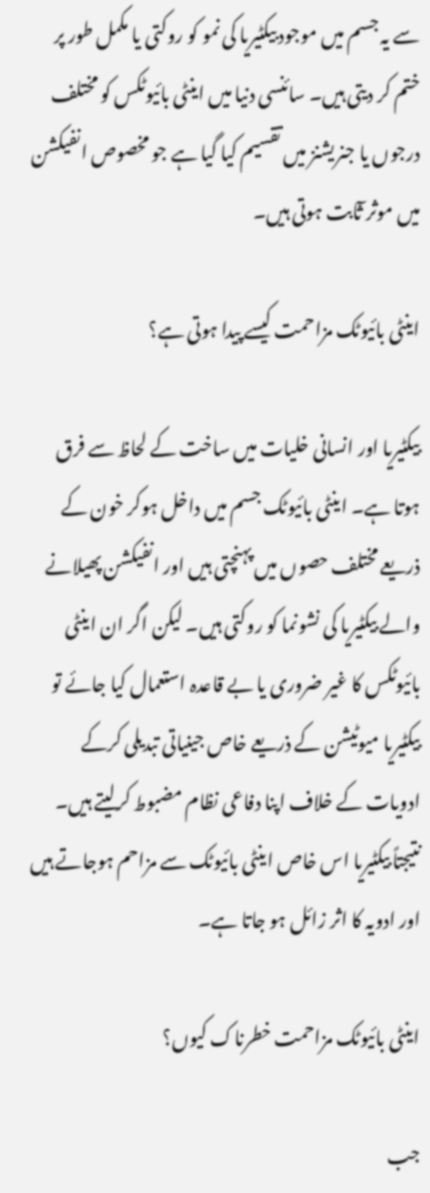سے یہ جسم میں موجود بیکٹیریا کی نمو کو روکتی یا مکمل طور پر ختم کر دیتی ہیں۔ سائنسی دنیا میں اینٹی بائیوٹکس کو مختلف درجوں یا جنریشنز میں تقسیم کیا گیا ہے جو مخصوص انفیکشن میں موثر ثٓابت ہوتی ہیں۔

اینٹی بائیوٹک مزاحمت کیسے پیدا ہوتی ہے؟

بیکٹیریا اور انسانی خلیات میں ساخت کے لحاظ سے فرق ہوتا ہے۔ اینٹی بائیوٹک جسم میں داخل ہوکر خون کے ذریعے مختلف حصوں میں پہنچتی ہیں اور انفیکشن پھیلانے والے بیکٹیریا کی نشونما کو روکتی ہیں۔ لیکن اگر ان اینٹی بائیوٹکس کا غیر ضروری یا بے قاعدہ استعمال کیا جائے تو بیکٹیریا میوٹیشن کے ذریعے خاص جینیاتی تبدیلی کرکے ادویات کے خلاف اپنا دفاعی نظام مضبوط کرلیتے ہیں۔ نتیجتاً بیکٹیریا اس خاص اینٹی بائیوٹک سے مزاحم ہوجاتے ہیں اور ادویہ کا اثر زائل ہو جاتا ہے۔

اینٹی بائیوٹک مزاحمت خطرناک کیوں؟

جب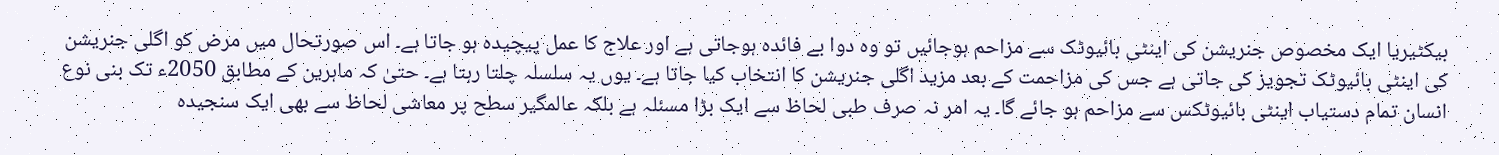بیکٹیریا ایک مخصوص جنریشن کی اینٹی بائیوٹک سے مزاحم ہوجائیں تو وہ دوا بے فائدہ ہوجاتی ہے اور علاج کا عمل پیچیدہ ہو جاتا ہے۔ اس صورتحال میں مرض کو اگلی جنریشن کی اینٹی بائیوٹک تجویز کی جاتی ہے جس کی مزاحمت کے بعد مزید اگلی جنریشن کا انتخاب کیا جاتا ہے۔ یوں یہ سلسلہ چلتا رہتا ہے۔ حتیٰ کہ ماہرین کے مطابق 2050ء تک بنی نوع انسان تمام دستیاب اینٹی بائیوٹکس سے مزاحم ہو جائے گا۔ یہ امر نہ صرف طبی لحاظ سے ایک بڑا مسئلہ ہے بلکہ عالمگیر سطح پر معاشی لحاظ سے بھی ایک سنجیدہ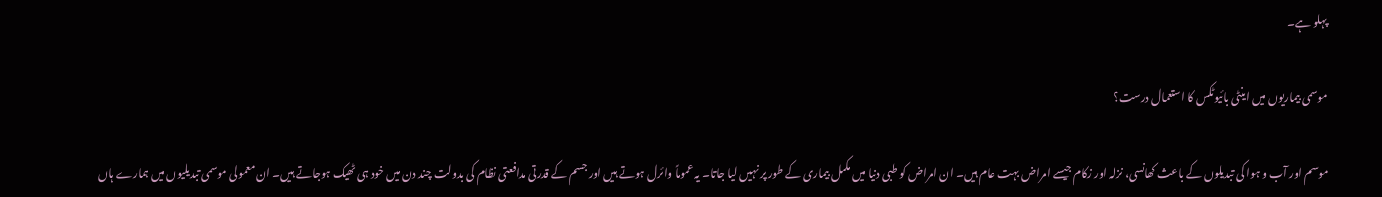پہلو ہے۔

موسمی بیماریوں میں اینٹی بائیوٹکس کا استعمال درست؟

موسم اور آب و ہوا کی تبدیلوں کے باعث کھانسی، نزلہ اور زکام جیسے امراض بہت عام ہیں۔ ان امراض کو طبی دنیا میں مکمل بیماری کے طور پر نہیں لیا جاتا۔ یہ عموماً وائرل ہوتے ہیں اور جسم کے قدرتی مدافعتی نظام کی بدولت چند دن میں خود ہی ٹھیک ہوجاتے ہیں۔ ان معمولی موسمی تبدیلیوں میں ہمارے ہاں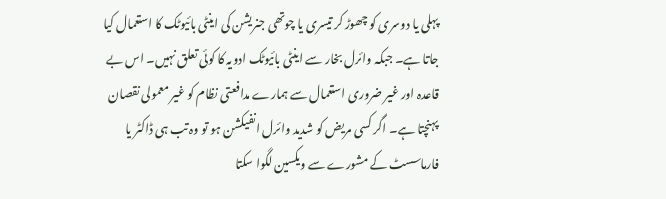پہلی یا دوسری کو چھوڑ کر تیسری یا چوتھی جنریشن کی اینٹی بائیوٹک کا استعمال کیا جاتا ہے۔ جبکہ وائرل بخار سے اینٹی بائیوٹک ادویہ کا کوئی تعلق نہیں۔ اس بے قاعدہ اور غیر ضروری استعمال سے ہمارے مدافعتی نظام کو غیر معمولی نقصان پہنچتا ہے۔ اگر کسی مریض کو شدید وائرل انفیکشن ہو تو وہ تب ہی ڈاکٹر یا فارماسسٹ کے مشورے سے ویکسین لگوا سکتا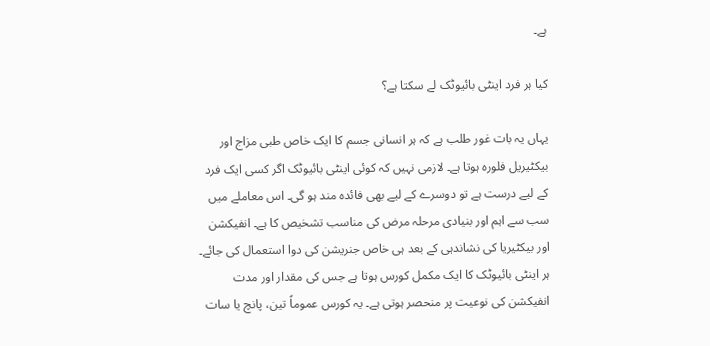ہے۔

کیا ہر فرد اینٹی بائیوٹک لے سکتا ہے؟

یہاں یہ بات غور طلب ہے کہ ہر انسانی جسم کا ایک خاص طبی مزاج اور بیکٹیریل فلورہ ہوتا ہے۔ لازمی نہیں کہ کوئی اینٹی بائیوٹک اگر کسی ایک فرد کے لیے درست ہے تو دوسرے کے لیے بھی فائدہ مند ہو گی۔ اس معاملے میں سب سے اہم اور بنیادی مرحلہ مرض کی مناسب تشخیص کا ہے۔ انفیکشن اور بیکٹیریا کی نشاندہی کے بعد ہی خاص جنریشن کی دوا استعمال کی جائے۔ ہر اینٹی بائیوٹک کا ایک مکمل کورس ہوتا ہے جس کی مقدار اور مدت انفیکشن کی نوعیت پر منحصر ہوتی ہے۔ یہ کورس عموماً تین، پانچ یا سات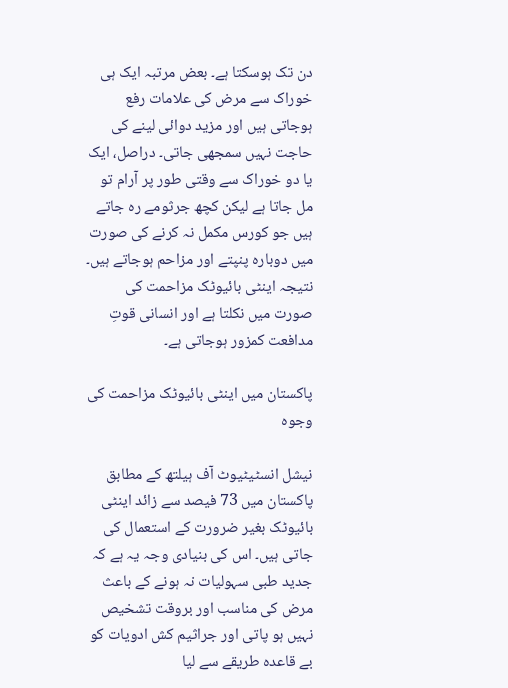دن تک ہوسکتا ہے۔ بعض مرتبہ ایک ہی خوراک سے مرض کی علامات رفع ہوجاتی ہیں اور مزید دوائی لینے کی حاجت نہیں سمجھی جاتی۔ دراصل، ایک یا دو خوراک سے وقتی طور پر آرام تو مل جاتا ہے لیکن کچھ جرثومے رہ جاتے ہیں جو کورس مکمل نہ کرنے کی صورت میں دوبارہ پنپتے اور مزاحم ہوجاتے ہیں۔ نتیجہ اینٹی بائیوٹک مزاحمت کی صورت میں نکلتا ہے اور انسانی قوتِ مدافعت کمزور ہوجاتی ہے۔

پاکستان میں اینٹی بائیوٹک مزاحمت کی وجوہ

نیشل انسٹیٹیوٹ آف ہیلتھ کے مطابق پاکستان میں 73 فیصد سے زائد اینٹی بائیوٹک بغیر ضرورت کے استعمال کی جاتی ہیں۔ اس کی بنیادی وجہ یہ ہے کہ جدید طبی سہولیات نہ ہونے کے باعث مرض کی مناسب اور بروقت تشخیص نہیں ہو پاتی اور جراثیم کش ادویات کو بے قاعدہ طریقے سے لیا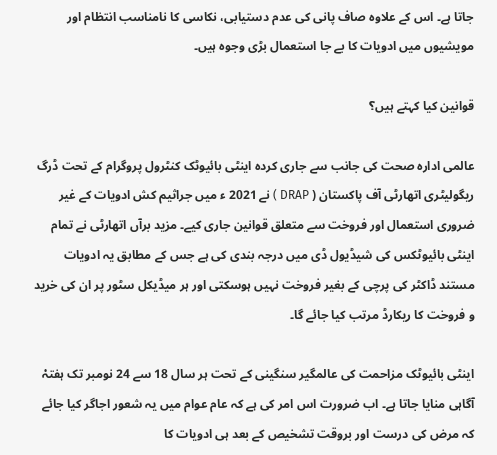جاتا ہے۔ اس کے علاوہ صاف پانی کی عدم دستیابی، نکاسی کا نامناسب انتظام اور مویشیوں میں ادویات کا بے جا استعمال بڑی وجوہ ہیں۔

قوانین کیا کہتے ہیں؟

عالمی ادارہ صحت کی جانب سے جاری کردہ اینٹی بائیوٹک کنٹرول پروگرام کے تحت ڈرگ ریگولیٹری اتھارٹی آف پاکستان ( DRAP ) نے 2021 ء میں جراثیم کش ادویات کے غیر ضروری استعمال اور فروخت سے متعلق قوانین جاری کیے۔ مزید برآں اتھارٹی نے تمام اینٹی بائیوٹکس کی شیڈیول ڈی میں درجہ بندی کی ہے جس کے مطابق یہ ادویات مستند ڈاکٹر کی پرچی کے بغیر فروخت نہیں ہوسکتی اور ہر میڈیکل سٹور پر ان کی خرید و فروخت کا ریکارڈ مرتب کیا جائے گا۔

اینٹی بائیوٹک مزاحمت کی عالمگیر سنگینی کے تحت ہر سال 18 سے 24 نومبر تک ہفتہْ آگاہی منایا جاتا ہے۔ اب ضرورت اس امر کی ہے کہ عام عوام میں یہ شعور اجاگر کیا جائے کہ مرض کی درست اور بروقت تشخیص کے بعد ہی ادویات کا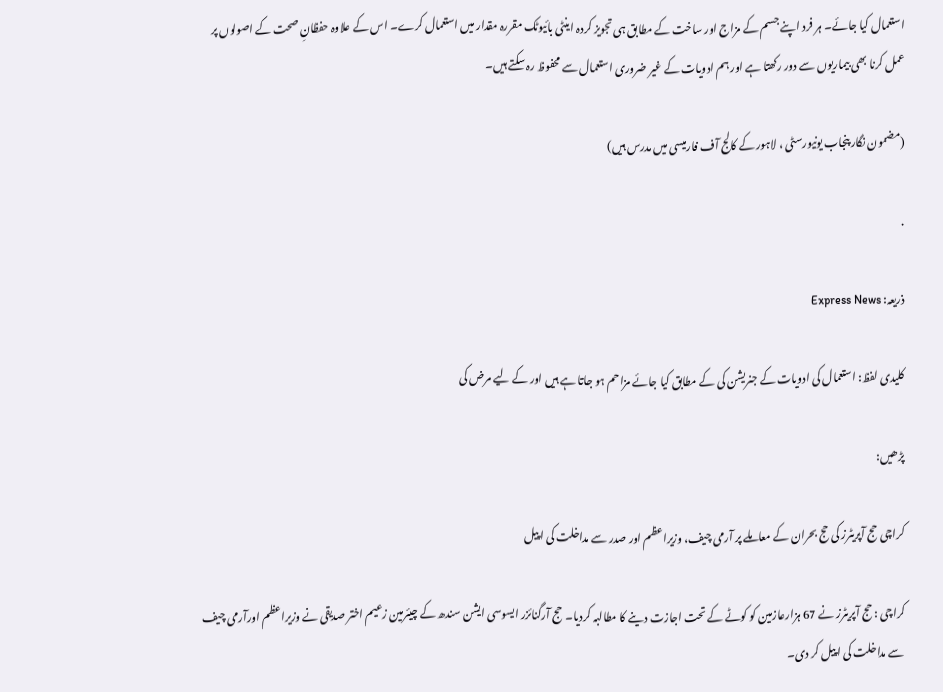استعمال کیا جائے۔ ہر فرد اپنے جسم کے مزاج اور ساخت کے مطابق ہی تجویز کردہ اینٹی بائیوٹک مقررہ مقدار میں استعمال کرے۔ اس کے علاوہ حفظانِ صحت کے اصولوں پر عمل کرنا بھی بیماریوں سے دور رکھتا ہے اور ہم ادویات کے غیر ضروری استعمال سے محفوظ رہ سکتے ہیں۔

(مضمون نگار پنجاب یونیورسٹی ، لاہور کے کالج آف فارمیسی میں مدرس ہیں)

.

ذریعہ: Express News

کلیدی لفظ: استعمال کی ادویات کے جنریشن کی کے مطابق کیا جائے مزاحم ہو جاتا ہے ہیں اور کے لیے مرض کی

پڑھیں:

کراچی حج آپریٹرز کی حج بحران کے معاملے پر آرمی چیف، وزیراعظم اور صدر سے مداخلت کی اپیل

کراچی : حج آپریٹرز نے 67 ہزارعازمین کو کوٹے کے تحت اجازت دینے کا مطالبہ کردیا۔ حج آرگنائزر ایسوسی ایشن سندھ کے چیئرمین زعیم اختر صدیقی نے وزیراعظم اورآرمی چیف سے مداخلت کی اپیل کر دی۔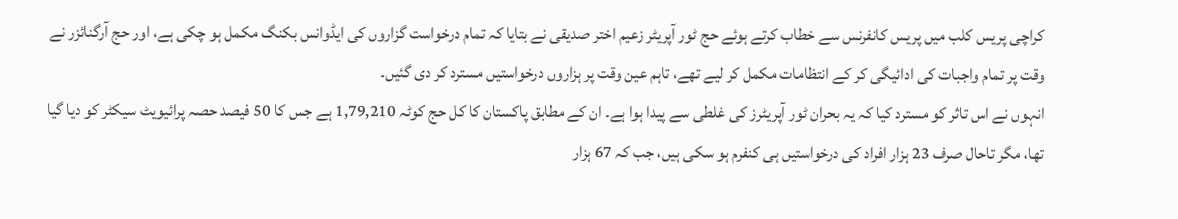کراچی پریس کلب میں پریس کانفرنس سے خطاب کرتے ہوئے حج ٹور آپریٹر زعیم اختر صدیقی نے بتایا کہ تمام درخواست گزاروں کی ایڈوانس بکنگ مکمل ہو چکی ہے، اور حج آرگنائزر نے وقت پر تمام واجبات کی ادائیگی کر کے انتظامات مکمل کر لیے تھے، تاہم عین وقت پر ہزاروں درخواستیں مسترد کر دی گئیں۔
انہوں نے اس تاثر کو مسترد کیا کہ یہ بحران ٹور آپریٹرز کی غلطی سے پیدا ہوا ہے۔ ان کے مطابق پاکستان کا کل حج کوٹہ 1,79,210 ہے جس کا 50 فیصد حصہ پرائیویٹ سیکٹر کو دیا گیا تھا، مگر تاحال صرف 23 ہزار افراد کی درخواستیں ہی کنفرم ہو سکی ہیں، جب کہ 67 ہزار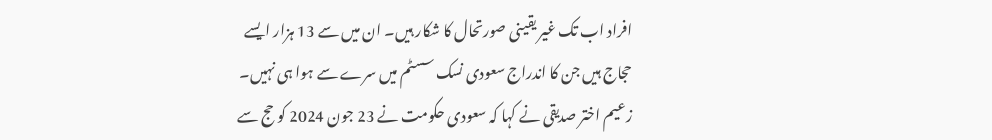افراد اب تک غیر یقینی صورتحال کا شکار ہیں۔ ان میں سے 13 ہزار ایسے حجاج ہیں جن کا اندراج سعودی نسک سسٹم میں سرے سے ہوا ہی نہیں۔
زعیم اختر صدیقی نے کہا کہ سعودی حکومت نے 23 جون 2024 کو حج سے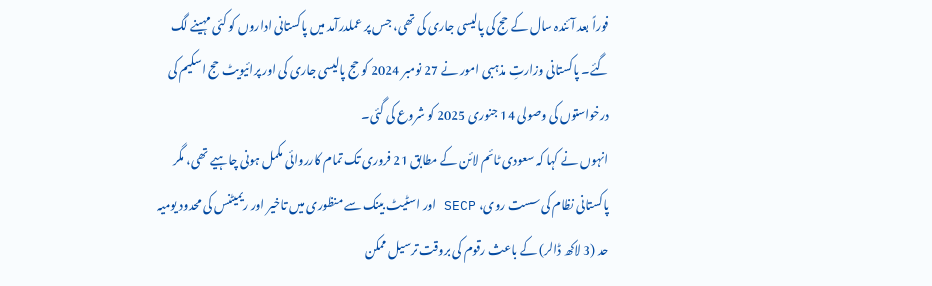فوراً بعد آئندہ سال کے حج کی پالیسی جاری کی تھی، جس پر عملدرآمد میں پاکستانی اداروں کو کئی مہینے لگ گئے۔ پاکستانی وزارتِ مذہبی امور نے 27 نومبر 2024 کو حج پالیسی جاری کی اور پرائیویٹ حج اسکیم کی درخواستوں کی وصولی 14 جنوری 2025 کو شروع کی گئی۔
انہوں نے کہا کہ سعودی ٹائم لائن کے مطابق 21 فروری تک تمام کارروائی مکمل ہونی چاہیے تھی، مگر پاکستانی نظام کی سست روی، SECP اور اسٹیٹ بینک سے منظوری میں تاخیر اور ریمیٹنس کی محدود یومیہ حد (3 لاکھ ڈالر) کے باعث رقوم کی بروقت ترسیل ممکن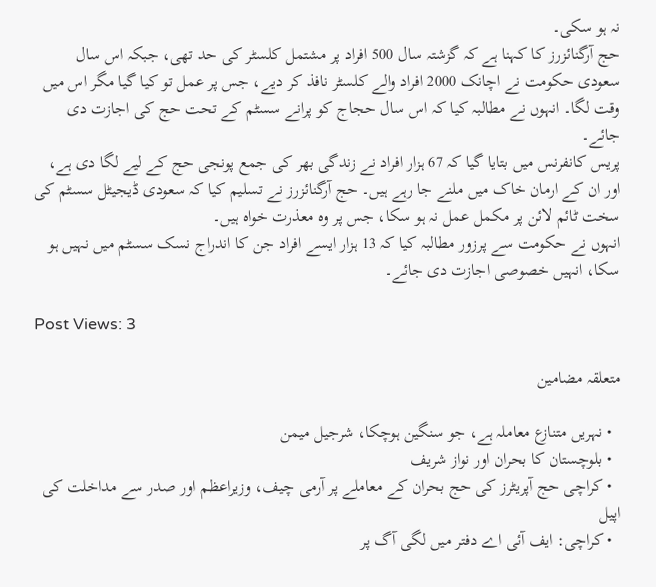نہ ہو سکی۔
حج آرگنائزرز کا کہنا ہے کہ گزشتہ سال 500 افراد پر مشتمل کلسٹر کی حد تھی، جبکہ اس سال سعودی حکومت نے اچانک 2000 افراد والے کلسٹر نافذ کر دیے، جس پر عمل تو کیا گیا مگر اس میں وقت لگا۔ انہوں نے مطالبہ کیا کہ اس سال حجاج کو پرانے سسٹم کے تحت حج کی اجازت دی جائے۔
پریس کانفرنس میں بتایا گیا کہ 67 ہزار افراد نے زندگی بھر کی جمع پونجی حج کے لیے لگا دی ہے، اور ان کے ارمان خاک میں ملنے جا رہے ہیں۔ حج آرگنائزرز نے تسلیم کیا کہ سعودی ڈیجیٹل سسٹم کی سخت ٹائم لائن پر مکمل عمل نہ ہو سکا، جس پر وہ معذرت خواہ ہیں۔
انہوں نے حکومت سے پرزور مطالبہ کیا کہ 13 ہزار ایسے افراد جن کا اندراج نسک سسٹم میں نہیں ہو سکا، انہیں خصوصی اجازت دی جائے۔

Post Views: 3

متعلقہ مضامین

  • نہریں متنازع معاملہ ہے، جو سنگین ہوچکا، شرجیل میمن
  • بلوچستان کا بحران اور نواز شریف
  • کراچی حج آپریٹرز کی حج بحران کے معاملے پر آرمی چیف، وزیراعظم اور صدر سے مداخلت کی اپیل
  • کراچی: ایف آئی اے دفتر میں لگی آگ پر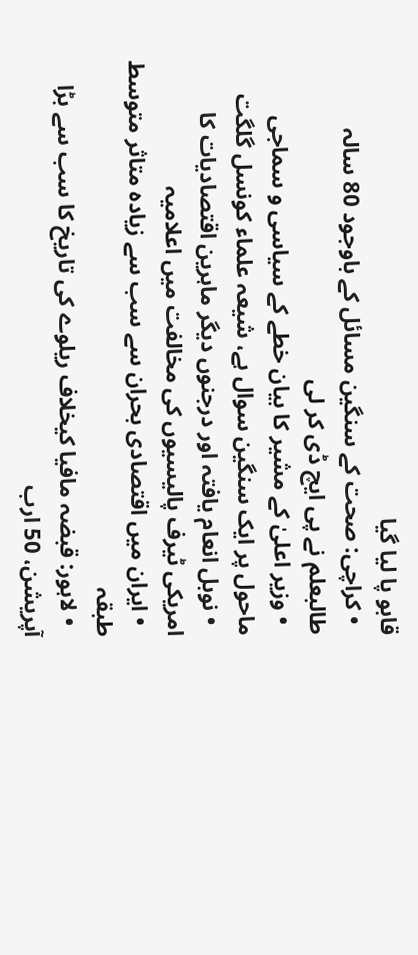قابو پا لیا گیا
  • کراچی: صحت کے سنگین مسائل کے باوجود 80 سالہ طالبعلم نے پی ایچ ڈی کر لی
  • وزیر اعلیٰ کے مشیر کا بیان خطے کے سیاسی و سماجی ماحول پر ایک سنگین سوال ہے، شیعہ علماء کونسل گلگت
  • نوبل انعام یافتہ اور درجنوں دیگر ماہرین اقتصادیات کا امریکی ٹیرف پالیسیوں کی مخالفت میں اعلامیہ
  • ایران میں اقتصادی بحران سے سب سے زیادہ متاثر متوسط طبقہ
  • لاہور: قبضہ مافیا کیخلاف ریلوے کی تاریخ کا سب سے بڑا آپریشن، 50 ارب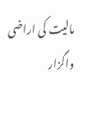مالیت کی اراضی واگزار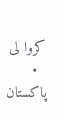کروا لی
  • پاکستان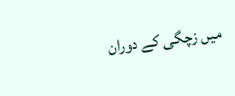میں زچگی کے دوران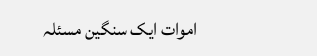اموات ایک سنگین مسئلہ